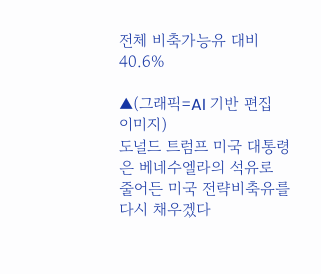전체 비축가능유 대비 40.6%

▲(그래픽=AI 기반 편집 이미지)
도널드 트럼프 미국 대통령은 베네수엘라의 석유로 줄어든 미국 전략비축유를 다시 채우겠다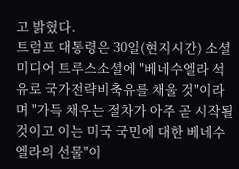고 밝혔다.
트럼프 대통령은 30일(현지시간) 소셜미디어 트루스소셜에 "베네수엘라 석유로 국가전략비축유를 채울 것"이라며 "가득 채우는 절차가 아주 곧 시작될 것이고 이는 미국 국민에 대한 베네수엘라의 선물"이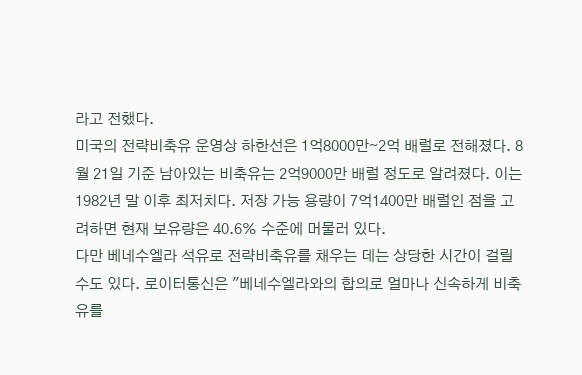라고 전했다.
미국의 전략비축유 운영상 하한선은 1억8000만∼2억 배럴로 전해졌다. 8월 21일 기준 남아있는 비축유는 2억9000만 배럴 정도로 알려졌다. 이는 1982년 말 이후 최저치다. 저장 가능 용량이 7억1400만 배럴인 점을 고려하면 현재 보유량은 40.6% 수준에 머물러 있다.
다만 베네수엘라 석유로 전략비축유를 채우는 데는 상당한 시간이 걸릴 수도 있다. 로이터통신은 "베네수엘라와의 합의로 얼마나 신속하게 비축유를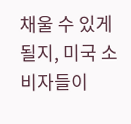채울 수 있게 될지, 미국 소비자들이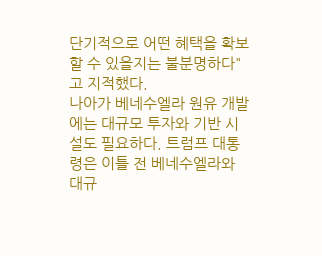단기적으로 어떤 혜택을 확보할 수 있을지는 불분명하다"고 지적했다.
나아가 베네수엘라 원유 개발에는 대규모 투자와 기반 시설도 필요하다. 트럼프 대통령은 이틀 전 베네수엘라와 대규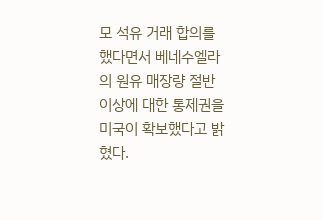모 석유 거래 합의를 했다면서 베네수엘라의 원유 매장량 절반 이상에 대한 통제권을 미국이 확보했다고 밝혔다.